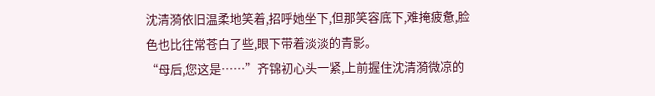沈清漪依旧温柔地笑着,招呼她坐下,但那笑容底下,难掩疲惫,脸色也比往常苍白了些,眼下带着淡淡的青影。
“母后,您这是……”齐锦初心头一紧,上前握住沈清漪微凉的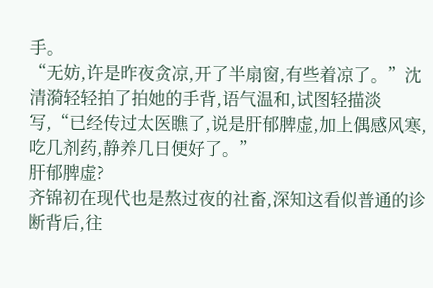手。
“无妨,许是昨夜贪凉,开了半扇窗,有些着凉了。”沈清漪轻轻拍了拍她的手背,语气温和,试图轻描淡写,“已经传过太医瞧了,说是肝郁脾虚,加上偶感风寒,吃几剂药,静养几日便好了。”
肝郁脾虚?
齐锦初在现代也是熬过夜的社畜,深知这看似普通的诊断背后,往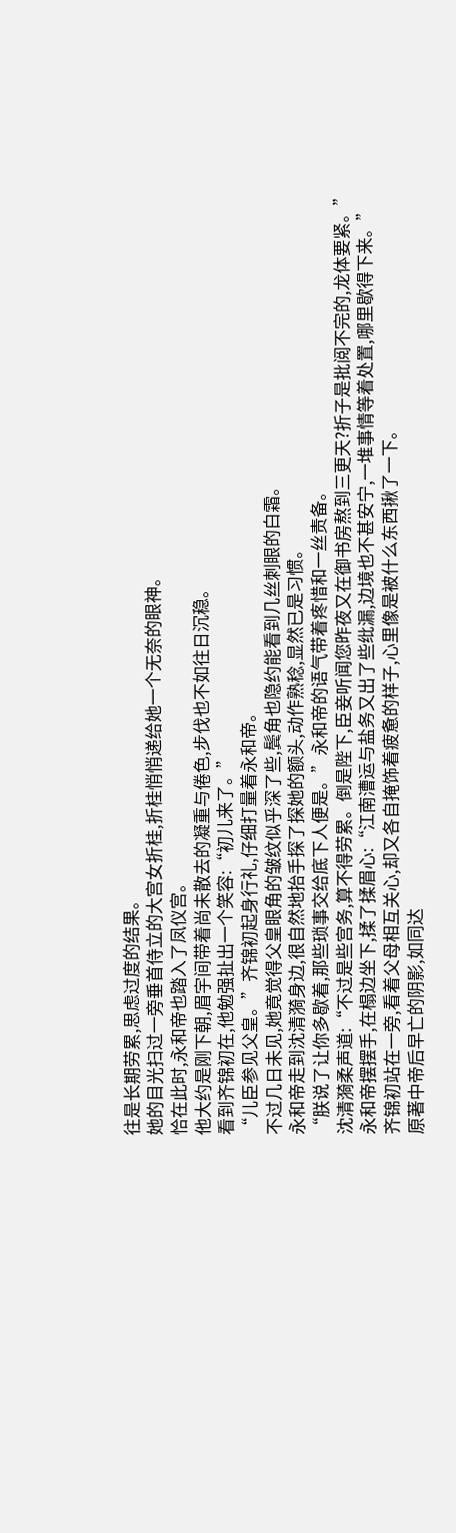往是长期劳累,思虑过度的结果。
她的目光扫过一旁垂首侍立的大宫女折桂,折桂悄悄递给她一个无奈的眼神。
恰在此时,永和帝也踏入了凤仪宫。
他大约是刚下朝,眉宇间带着尚未散去的凝重与倦色,步伐也不如往日沉稳。
看到齐锦初在,他勉强扯出一个笑容:“初儿来了。”
“儿臣参见父皇。”齐锦初起身行礼,仔细打量着永和帝。
不过几日未见,她竟觉得父皇眼角的皱纹似乎深了些,鬓角也隐约能看到几丝刺眼的白霜。
永和帝走到沈清漪身边,很自然地抬手探了探她的额头,动作熟稔,显然已是习惯。
“朕说了让你多歇着,那些琐事交给底下人便是。”永和帝的语气带着疼惜和一丝责备。
沈清漪柔声道:“不过是些宫务,算不得劳累。倒是陛下,臣妾听闻您昨夜又在御书房熬到三更天?折子是批阅不完的,龙体要紧。”
永和帝摆摆手,在榻边坐下,揉了揉眉心:“江南漕运与盐务又出了些纰漏,边境也不甚安宁,一堆事情等着处置,哪里歇得下来。”
齐锦初站在一旁,看着父母相互关心,却又各自掩饰着疲惫的样子,心里像是被什么东西揪了一下。
原著中帝后早亡的阴影,如同达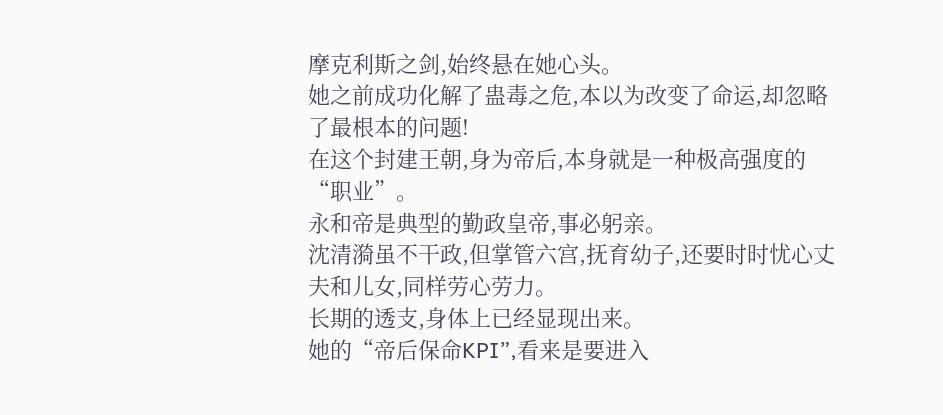摩克利斯之剑,始终悬在她心头。
她之前成功化解了蛊毒之危,本以为改变了命运,却忽略了最根本的问题!
在这个封建王朝,身为帝后,本身就是一种极高强度的“职业”。
永和帝是典型的勤政皇帝,事必躬亲。
沈清漪虽不干政,但掌管六宫,抚育幼子,还要时时忧心丈夫和儿女,同样劳心劳力。
长期的透支,身体上已经显现出来。
她的“帝后保命KPI”,看来是要进入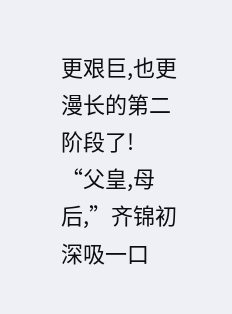更艰巨,也更漫长的第二阶段了!
“父皇,母后,”齐锦初深吸一口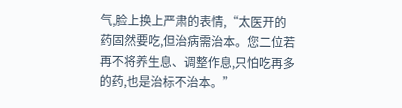气,脸上换上严肃的表情,“太医开的药固然要吃,但治病需治本。您二位若再不将养生息、调整作息,只怕吃再多的药,也是治标不治本。”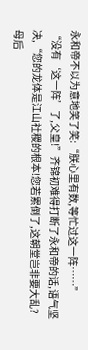永和帝不以为意地笑了笑:“朕心里有数,等忙过这一阵……”
“没有‘这一阵’了,父皇!”齐锦初难得打断了永和帝的话,语气坚决,“您的龙体是江山社稷的根本!您若累倒了,这朝堂岂非要大乱?母后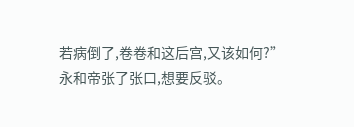若病倒了,卷卷和这后宫,又该如何?”
永和帝张了张口,想要反驳。